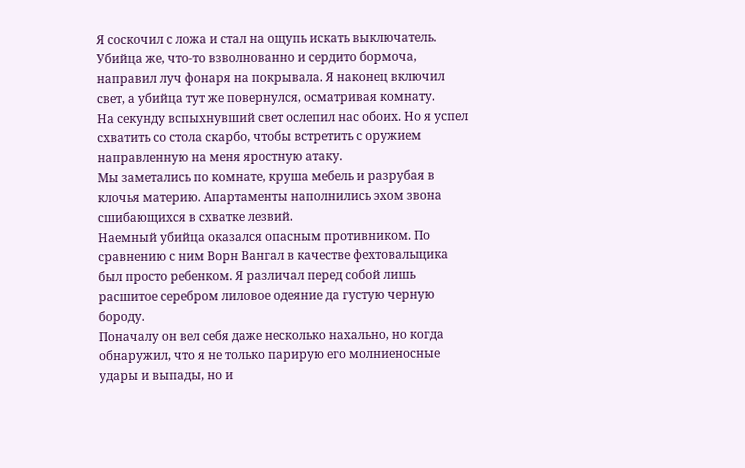Я соскочил с ложа и стал на ощупь искать выключатель. Убийца же, что-то взволнованно и сердито бормоча, направил луч фонаря на покрывала. Я наконец включил свет, а убийца тут же повернулся, осматривая комнату.
На секунду вспыхнувший свет ослепил нас обоих. Но я успел схватить со стола скарбо, чтобы встретить с оружием направленную на меня яростную атаку.
Мы заметались по комнате, круша мебель и разрубая в клочья материю. Апартаменты наполнились эхом звона сшибающихся в схватке лезвий.
Наемный убийца оказался опасным противником. По сравнению с ним Ворн Вангал в качестве фехтовальщика был просто ребенком. Я различал перед собой лишь расшитое серебром лиловое одеяние да густую черную бороду.
Поначалу он вел себя даже несколько нахально, но когда обнаружил, что я не только парирую его молниеносные удары и выпады, но и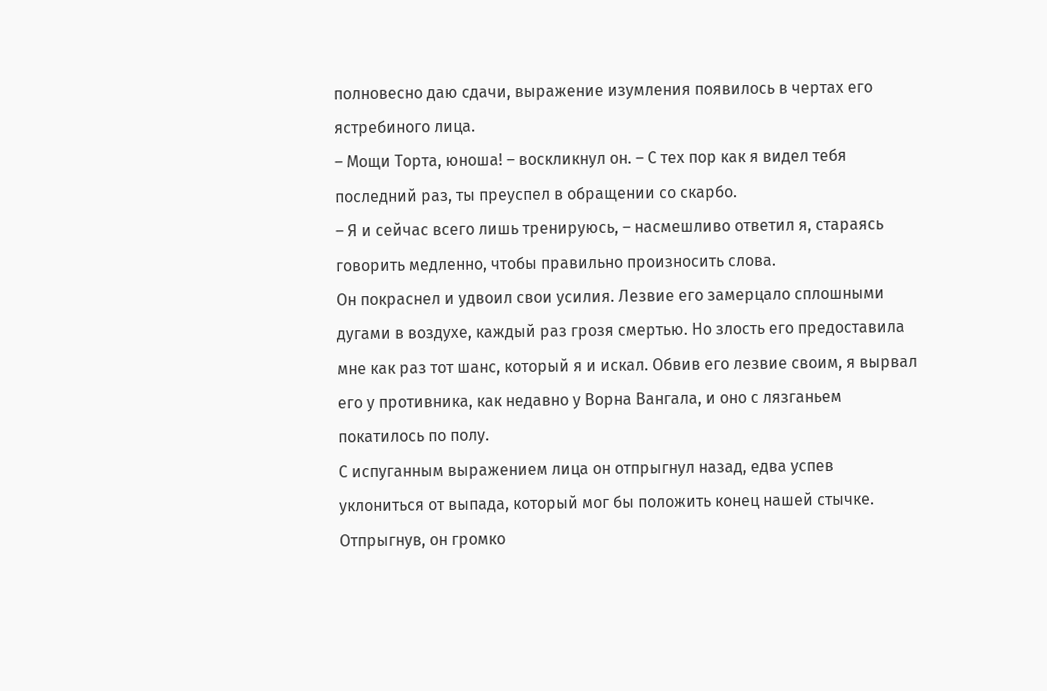полновесно даю сдачи, выражение изумления появилось в чертах его ястребиного лица.
– Мощи Торта, юноша! – воскликнул он. – С тех пор как я видел тебя последний раз, ты преуспел в обращении со скарбо.
– Я и сейчас всего лишь тренируюсь, – насмешливо ответил я, стараясь говорить медленно, чтобы правильно произносить слова.
Он покраснел и удвоил свои усилия. Лезвие его замерцало сплошными дугами в воздухе, каждый раз грозя смертью. Но злость его предоставила мне как раз тот шанс, который я и искал. Обвив его лезвие своим, я вырвал его у противника, как недавно у Ворна Вангала, и оно с лязганьем покатилось по полу.
С испуганным выражением лица он отпрыгнул назад, едва успев уклониться от выпада, который мог бы положить конец нашей стычке. Отпрыгнув, он громко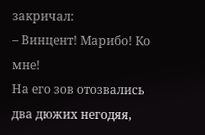закричал:
– Винцент! Марибо! Ко мне!
На его зов отозвались два дюжих негодяя,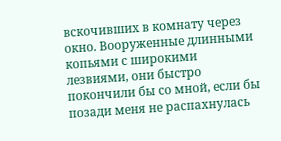вскочивших в комнату через окно. Вооруженные длинными копьями с широкими лезвиями, они быстро покончили бы со мной, если бы позади меня не распахнулась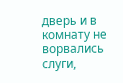дверь и в комнату не ворвались слуги,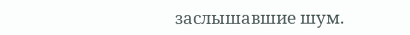заслышавшие шум.